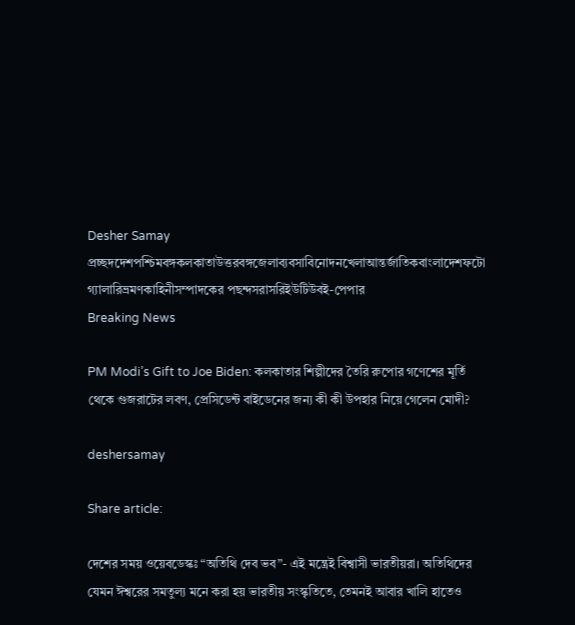Desher Samay
প্রচ্ছদদেশপশ্চিমবঙ্গকলকাতাউত্তরবঙ্গজেলাব্যবসাবিনোদনখেলাআন্তর্জাতিকবাংলাদেশফটো গ্যালারিভ্রমণকাহিনীসম্পাদকের পছন্দসরাসরিইউটিউবই-পেপার
Breaking News

PM Modi’s Gift to Joe Biden: কলকাতার শিল্পীদের তৈরি রুপোর গণেশের মূর্তি থেকে গুজরাটের লবণ, প্রেসিডেন্ট বাইডেনের জন্য কী কী উপহার নিয়ে গেলেন মোদী?

deshersamay

Share article:

দেশের সময় ওয়েবডেস্কঃ “অতিথি দেব ভব”- এই মন্ত্রেই বিশ্বাসী ভারতীয়রা। অতিথিদের যেমন ঈশ্বরের সমতুল্য মনে করা হয় ভারতীয় সংস্কৃতিতে, তেমনই আবার খালি হাতেও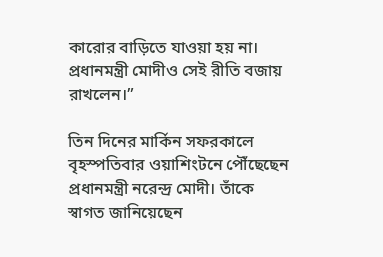কারোর বাড়িতে যাওয়া হয় না। প্রধানমন্ত্রী মোদীও সেই রীতি বজায় রাখলেন।”

তিন দিনের মার্কিন সফরকালে বৃহস্পতিবার ওয়াশিংটনে পৌঁছেছেন প্রধানমন্ত্রী নরেন্দ্র মোদী। তাঁকে স্বাগত জানিয়েছেন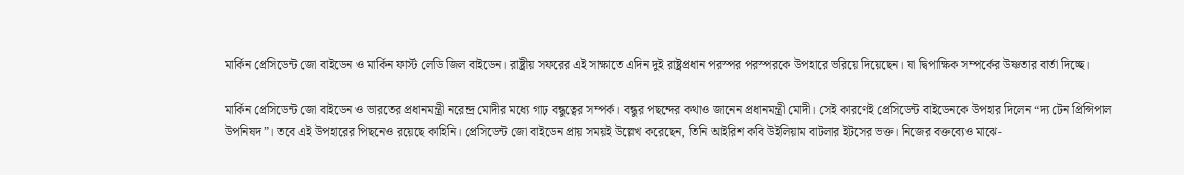মার্কিন প্রেসিডেন্ট জো বাইডেন ও মার্কিন ফার্স্ট লেডি জিল বাইডেন। রাষ্ট্রীয় সফরের এই সাক্ষাতে এদিন দুই রাষ্ট্রপ্রধান পরস্পর পরস্পরকে উপহারে ভরিয়ে দিয়েছেন। ষা দ্বিপাক্ষিক সম্পর্কের উষ্ণতার বার্তা দিচ্ছে।

মার্কিন প্রেসিডেন্ট জো বাইডেন ও ভারতের প্রধানমন্ত্রী নরেন্দ্র মোদীর মধ্যে গাঢ় বন্ধুত্বের সম্পর্ক। বন্ধুর পছন্দের কথাও জানেন প্রধানমন্ত্রী মোদী। সেই কারণেই প্রেসিডেন্ট বাইডেনকে উপহার দিলেন “দ্য টেন প্রিন্সিপাল উপনিষদ”। তবে এই উপহারের পিছনেও রয়েছে কাহিনি। প্রেসিডেন্ট জো বাইডেন প্রায় সময়ই উল্লেখ করেছেন, তিনি আইরিশ কবি উইলিয়াম বাটলার ইটসের ভক্ত। নিজের বক্তব্যেও মাঝে-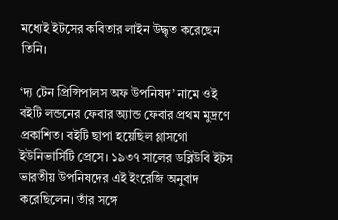মধ্যেই ইটসের কবিতার লাইন উদ্ধৃত করেছেন তিনি।

‘দ্য টেন প্রিন্সিপালস অফ উপনিষদ’ নামে ওই বইটি লন্ডনের ফেবার অ্যান্ড ফেবার প্রথম মুদ্রণে প্রকাশিত। বইটি ছাপা হয়েছিল গ্লাসগো ইউনিভার্সিটি প্রেসে। ১৯৩৭ সালের ডব্লিউবি ইটস ভারতীয় উপনিষদের এই ইংরেজি অনুবাদ করেছিলেন। তাঁর সঙ্গে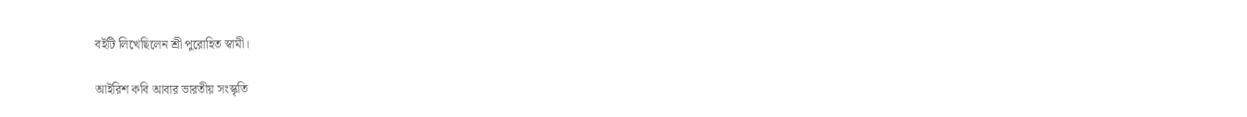বইটি লিখেছিলেন শ্রী পুরোহিত স্বামী।

আইরিশ কবি আবার ভারতীয় সংস্কৃতি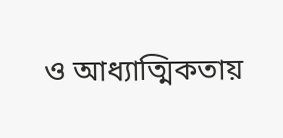ও আধ্যাত্মিকতায়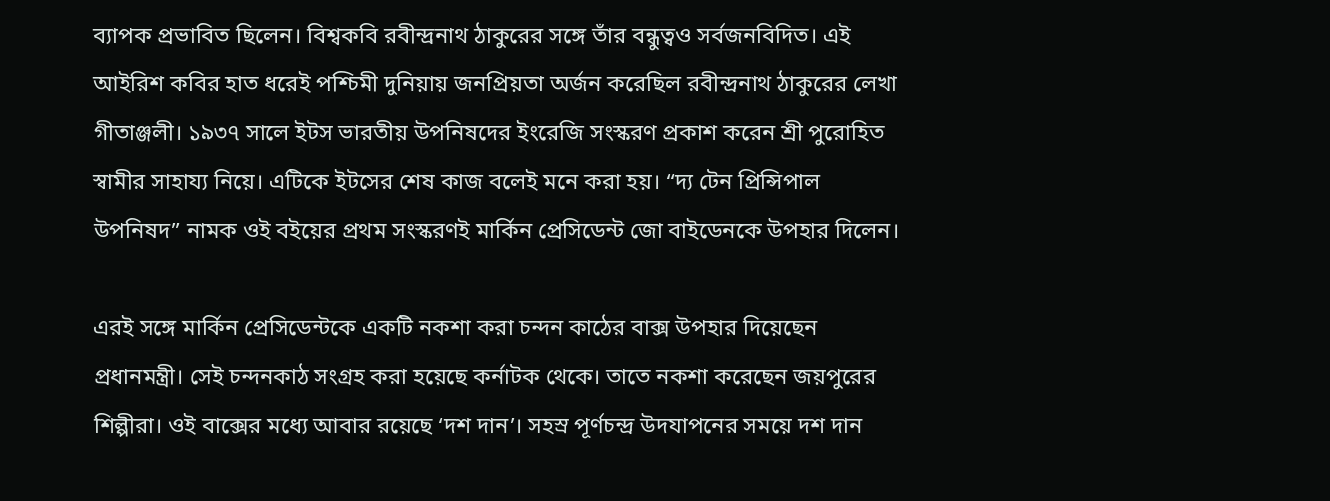ব্যাপক প্রভাবিত ছিলেন। বিশ্বকবি রবীন্দ্রনাথ ঠাকুরের সঙ্গে তাঁর বন্ধুত্বও সর্বজনবিদিত। এই আইরিশ কবির হাত ধরেই পশ্চিমী দুনিয়ায় জনপ্রিয়তা অর্জন করেছিল রবীন্দ্রনাথ ঠাকুরের লেখা গীতাঞ্জলী। ১৯৩৭ সালে ইটস ভারতীয় উপনিষদের ইংরেজি সংস্করণ প্রকাশ করেন শ্রী পুরোহিত স্বামীর সাহায্য নিয়ে। এটিকে ইটসের শেষ কাজ বলেই মনে করা হয়। “দ্য টেন প্রিন্সিপাল উপনিষদ” নামক ওই বইয়ের প্রথম সংস্করণই মার্কিন প্রেসিডেন্ট জো বাইডেনকে উপহার দিলেন।

এরই সঙ্গে মার্কিন প্রেসিডেন্টকে একটি নকশা করা চন্দন কাঠের বাক্স উপহার দিয়েছেন প্রধানমন্ত্রী। সেই চন্দনকাঠ সংগ্রহ করা হয়েছে কর্নাটক থেকে। তাতে নকশা করেছেন জয়পুরের শিল্পীরা। ওই বাক্সের মধ্যে আবার রয়েছে ‘দশ দান’। সহস্র পূর্ণচন্দ্র উদযাপনের সময়ে দশ দান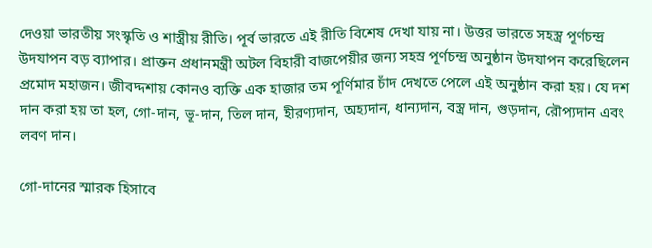দেওয়া ভারতীয় সংস্কৃতি ও শাস্ত্রীয় রীতি। পূর্ব ভারতে এই রীতি বিশেষ দেখা যায় না। উত্তর ভারতে সহস্ত্র পূর্ণচন্দ্র উদযাপন বড় ব্যাপার। প্রাক্তন প্রধানমন্ত্রী অটল বিহারী বাজপেয়ীর জন্য সহস্র পূর্ণচন্দ্র অনুষ্ঠান উদযাপন করেছিলেন প্রমোদ মহাজন। জীবদ্দশায় কোনও ব্যক্তি এক হাজার তম পূর্ণিমার চাঁদ দেখতে পেলে এই অনুষ্ঠান করা হয়। যে দশ দান করা হয় তা হল, গো-দান, ভূ-দান, তিল দান, হীরণ্যদান, অহ্যদান, ধান্যদান, বস্ত্র দান, গুড়দান, রৌপ্যদান এবং লবণ দান।

গো-দানের স্মারক হিসাবে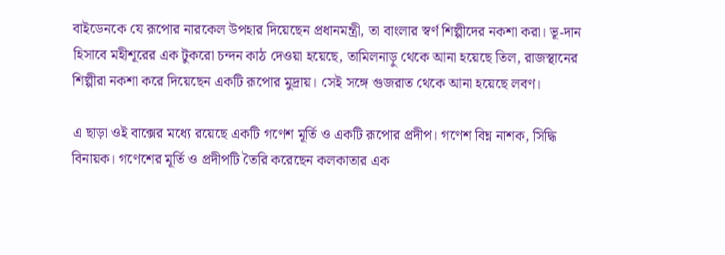বাইডেনকে যে রূপোর নারকেল উপহার দিয়েছেন প্রধানমন্ত্রী, তা বাংলার স্বর্ণ শিল্পীদের নকশা করা। ভূ-দান হিসাবে মহীশূরের এক টুকরো চন্দন কাঠ দেওয়া হয়েছে, তামিলনাড়ু থেকে আনা হয়েছে তিল, রাজস্থানের শিল্পীরা নকশা করে দিয়েছেন একটি রূপোর মুদ্রায়। সেই সঙ্গে গুজরাত থেকে আনা হয়েছে লবণ।

এ ছাড়া ওই বাক্সের মধ্যে রয়েছে একটি গণেশ মূর্তি ও একটি রূপোর প্রদীপ। গণেশ বিঘ্ন নাশক, সিদ্ধি বিনায়ক। গণেশের মূর্তি ও প্রদীপটি তৈরি করেছেন কলকাতার এক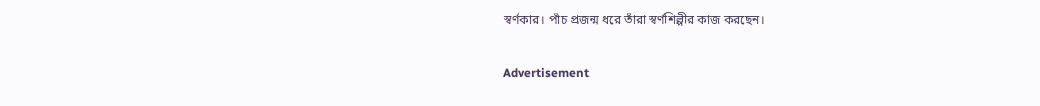স্বর্ণকার। পাঁচ প্রজন্ম ধরে তাঁরা স্বর্ণশিল্পীর কাজ করছেন।

Advertisement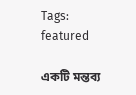Tags: featured

একটি মন্তব্য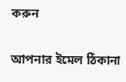করুন

আপনার ইমেল ঠিকানা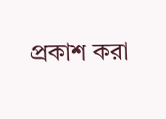প্রকাশ করা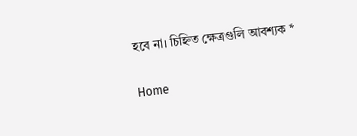হবে না। চিহ্নিত ক্ষেত্রগুলি আবশ্যক *

Home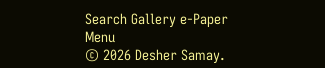Search Gallery e-Paper
Menu
© 2026 Desher Samay.